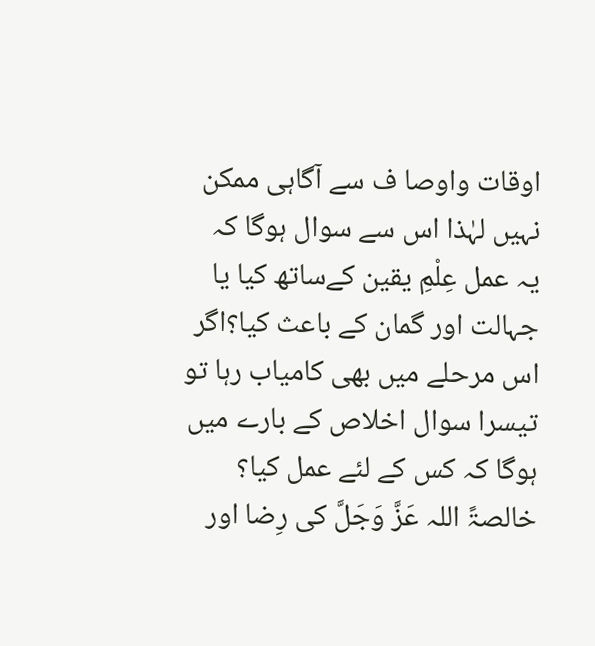اوقات واوصا ف سے آگاہی ممکن نہیں لہٰذا اس سے سوال ہوگا کہ یہ عمل عِلْمِ یقین کےساتھ کیا یا جہالت اور گمان کے باعث کیا؟اگر اس مرحلے میں بھی کامیاب رہا تو تیسرا سوال اخلاص کے بارے میں ہوگا کہ کس کے لئے عمل کیا؟ خالصۃً اللہ عَزَّ وَجَلَّ کی رِضا اور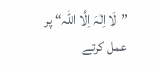”لَا اِلٰہَ اِلَّا اللّٰہ“ پر عمل کرتے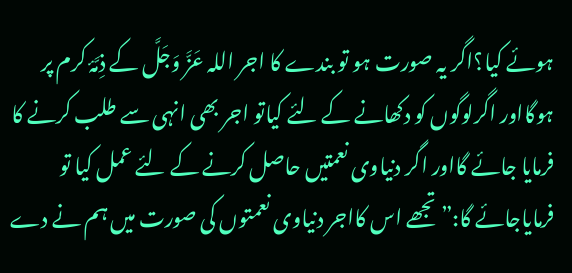ہوئے کیا؟اگر یہ صورت ہو تو بندے کا اجر اللہ عَزَّ وَجَلَّ کے ذِمَّۂ کرم پر ہوگااور اگرلوگوں کو دکھانے کے لئے کیاتو اجر بھی انہی سے طلب کرنے کا فرمایا جائے گااور اگر دنیاوی نعمتیں حاصل کرنے کے لئے عمل کیا تو فرمایاجائے گا:”تجھے اس کااجر دنیاوی نعمتوں کی صورت میں ہم نے دے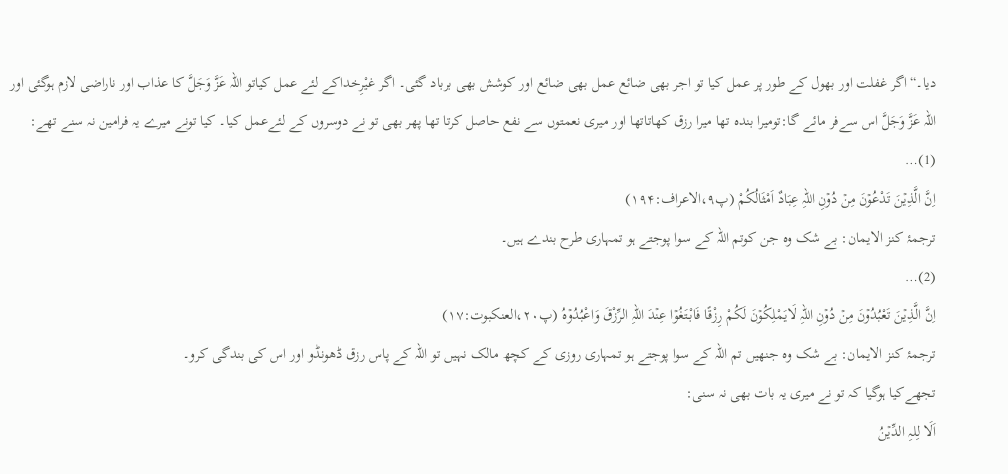دیا۔“اگر غفلت اور بھول کے طور پر عمل کیا تو اجر بھی ضائع عمل بھی ضائع اور کوشش بھی برباد گئی۔ اگر غیْرِخداکے لئے عمل کیاتو اللہ عَزَّ وَجَلَّ کا عذاب اور ناراضی لازم ہوگئی اور اللہ عَزَّ وَجَلَّ اس سےفر مائے گا:تومیرا بندہ تھا میرا رزق کھاتاتها اور میری نعمتوں سے نفع حاصل کرتا تھا پھر بھی تو نے دوسروں کے لئےعمل کیا۔ کیا تونے میرے یہ فرامین نہ سنے تھے:
(1)…
اِنَّ الَّذِیۡنَ تَدْعُوۡنَ مِنۡ دُوۡنِ اللہِ عِبَادٌ اَمْثَالُکُمْ (پ۹،الاعراف:۱۹۴)
ترجمۂ کنز الایمان: بے شک وه جن كوتم اللہ کے سوا پوجتے ہو تمہاری طرح بندے ہیں۔
(2)…
اِنَّ الَّذِیۡنَ تَعْبُدُوۡنَ مِنۡ دُوۡنِ اللہِ لَایَمْلِکُوۡنَ لَکُمْ رِزْقًا فَابْتَغُوۡا عِنۡدَ اللہِ الرِّزْقَ وَاعْبُدُوۡہُ (پ۲۰،العنکبوت:۱۷)
ترجمۂ کنز الایمان: بے شک وہ جنھیں تم اللہ کے سوا پوجتے ہو تمہاری روزی کے کچھ مالک نہیں تو اللہ کے پاس رزق ڈھونڈو اور اس کی بندگی کرو۔
تجھےکیا ہوگیا کہ تو نے میری یہ بات بھی نہ سنی:
اَلَا لِلہِ الدِّیۡنُ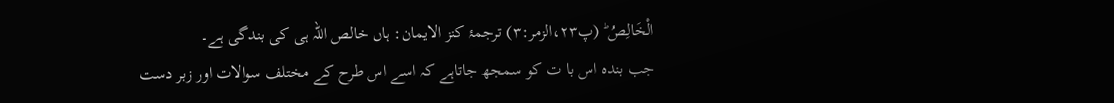الْخَالِصُ ؕ (پ۲۳،الزمر:۳) ترجمۂ کنز الایمان: ہاں خالص اللہ ہی کی بندگی ہے۔
جب بندہ اس با ت کو سمجھ جاتاہے کہ اسے اس طرح کے مختلف سوالات اور زبر دست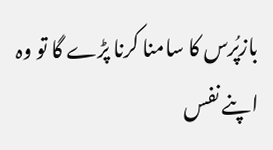بازپُرس کا سامنا کرنا پڑے گا تو وہ اپنے نفس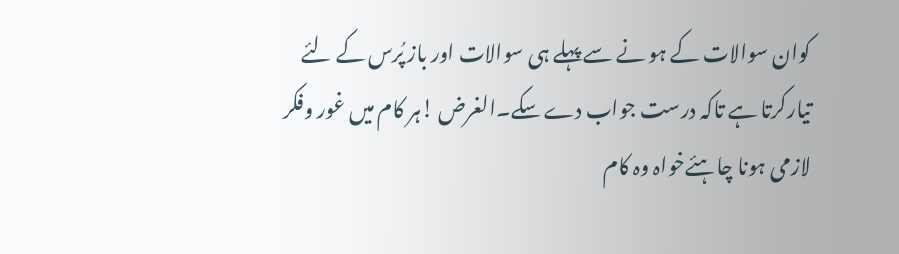کوان سوالات کے ہو نے سے پہلے ہی سوالات اور باز پُرس کے لئے تیارکرتا ہے تاکہ درست جواب دے سکے۔الغرض !ہر کام میں غور وفکر لازمی ہونا چاہئےخواہ وہ کام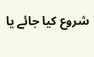شروع کیا جائے یا